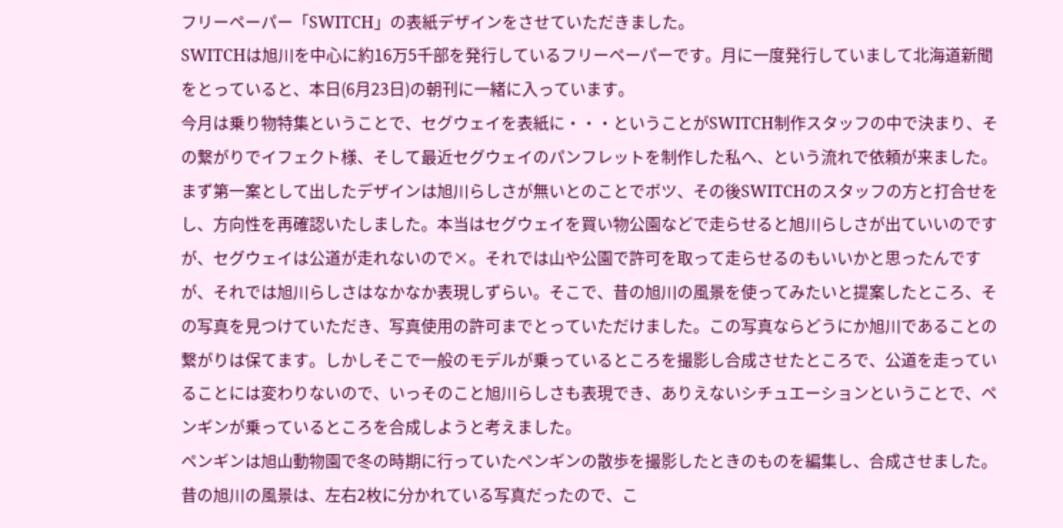フリーペーパー「SWITCH」の表紙デザインをさせていただきました。
SWITCHは旭川を中心に約16万5千部を発行しているフリーペーパーです。月に一度発行していまして北海道新聞をとっていると、本日(6月23日)の朝刊に一緒に入っています。
今月は乗り物特集ということで、セグウェイを表紙に・・・ということがSWITCH制作スタッフの中で決まり、その繋がりでイフェクト様、そして最近セグウェイのパンフレットを制作した私へ、という流れで依頼が来ました。
まず第一案として出したデザインは旭川らしさが無いとのことでボツ、その後SWITCHのスタッフの方と打合せをし、方向性を再確認いたしました。本当はセグウェイを買い物公園などで走らせると旭川らしさが出ていいのですが、セグウェイは公道が走れないので×。それでは山や公園で許可を取って走らせるのもいいかと思ったんですが、それでは旭川らしさはなかなか表現しずらい。そこで、昔の旭川の風景を使ってみたいと提案したところ、その写真を見つけていただき、写真使用の許可までとっていただけました。この写真ならどうにか旭川であることの繋がりは保てます。しかしそこで一般のモデルが乗っているところを撮影し合成させたところで、公道を走っていることには変わりないので、いっそのこと旭川らしさも表現でき、ありえないシチュエーションということで、ペンギンが乗っているところを合成しようと考えました。
ペンギンは旭山動物園で冬の時期に行っていたペンギンの散歩を撮影したときのものを編集し、合成させました。昔の旭川の風景は、左右2枚に分かれている写真だったので、こ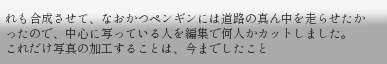れも合成させて、なおかつペンギンには道路の真ん中を走らせたかったので、中心に写っている人を編集で何人かカットしました。
これだけ写真の加工することは、今までしたこと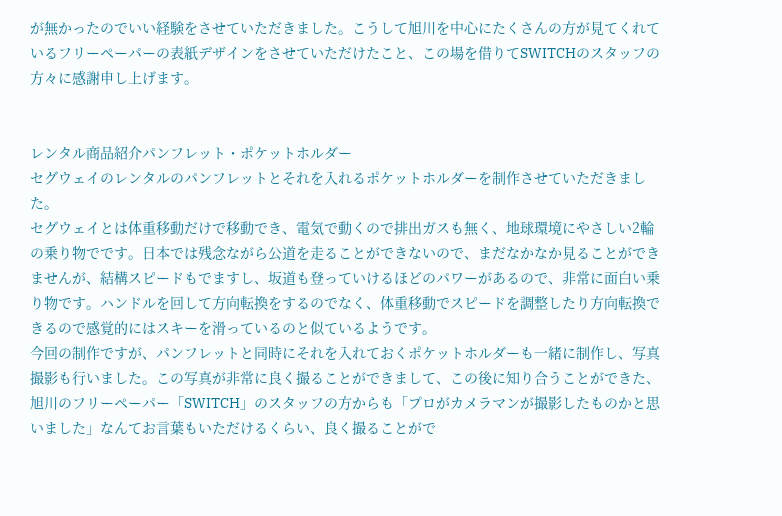が無かったのでいい経験をさせていただきました。こうして旭川を中心にたくさんの方が見てくれているフリーペーパーの表紙デザインをさせていただけたこと、この場を借りてSWITCHのスタッフの方々に感謝申し上げます。


レンタル商品紹介パンフレット・ポケットホルダー
セグウェイのレンタルのパンフレットとそれを入れるポケットホルダーを制作させていただきました。
セグウェイとは体重移動だけで移動でき、電気で動くので排出ガスも無く、地球環境にやさしい2輪の乗り物でです。日本では残念ながら公道を走ることができないので、まだなかなか見ることができませんが、結構スピードもでますし、坂道も登っていけるほどのパワーがあるので、非常に面白い乗り物です。ハンドルを回して方向転換をするのでなく、体重移動でスピードを調整したり方向転換できるので感覚的にはスキーを滑っているのと似ているようです。
今回の制作ですが、パンフレットと同時にそれを入れておくポケットホルダーも一緒に制作し、写真撮影も行いました。この写真が非常に良く撮ることができまして、この後に知り合うことができた、旭川のフリーペーパー「SWITCH」のスタッフの方からも「プロがカメラマンが撮影したものかと思いました」なんてお言葉もいただけるくらい、良く撮ることがで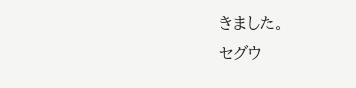きました。
セグウ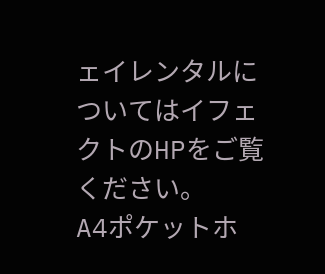ェイレンタルについてはイフェクトのHPをご覧ください。
A4ポケットホ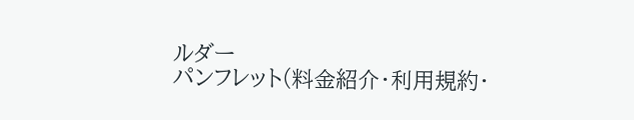ルダー
パンフレット(料金紹介・利用規約・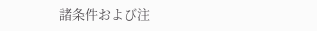諸条件および注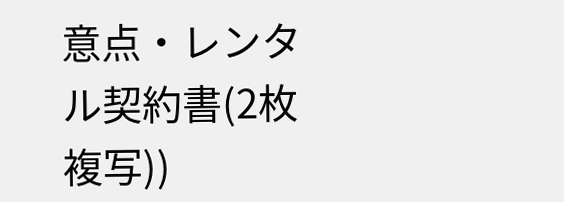意点・レンタル契約書(2枚複写))